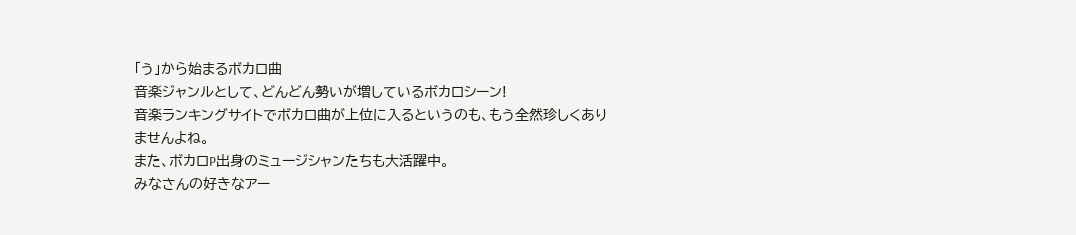「う」から始まるボカロ曲
音楽ジャンルとして、どんどん勢いが増しているボカロシーン!
音楽ランキングサイトでボカロ曲が上位に入るというのも、もう全然珍しくありませんよね。
また、ボカロP出身のミュージシャンたちも大活躍中。
みなさんの好きなアー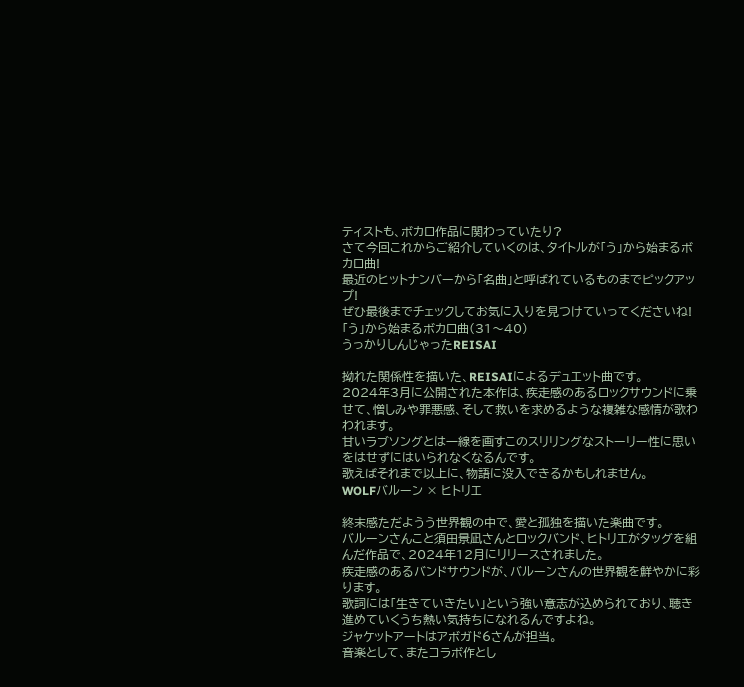ティストも、ボカロ作品に関わっていたり?
さて今回これからご紹介していくのは、タイトルが「う」から始まるボカロ曲!
最近のヒットナンバーから「名曲」と呼ばれているものまでピックアップ!
ぜひ最後までチェックしてお気に入りを見つけていってくださいね!
「う」から始まるボカロ曲(31〜40)
うっかりしんじゃったREISAI

拗れた関係性を描いた、REISAIによるデュエット曲です。
2024年3月に公開された本作は、疾走感のあるロックサウンドに乗せて、憎しみや罪悪感、そして救いを求めるような複雑な感情が歌わわれます。
甘いラブソングとは一線を画すこのスリリングなストーリー性に思いをはせずにはいられなくなるんです。
歌えばそれまで以上に、物語に没入できるかもしれません。
WOLFバルーン × ヒトリエ

終末感ただようう世界観の中で、愛と孤独を描いた楽曲です。
バルーンさんこと須田景凪さんとロックバンド、ヒトリエがタッグを組んだ作品で、2024年12月にリリースされました。
疾走感のあるバンドサウンドが、バルーンさんの世界観を鮮やかに彩ります。
歌詞には「生きていきたい」という強い意志が込められており、聴き進めていくうち熱い気持ちになれるんですよね。
ジャケットアートはアボガド6さんが担当。
音楽として、またコラボ作とし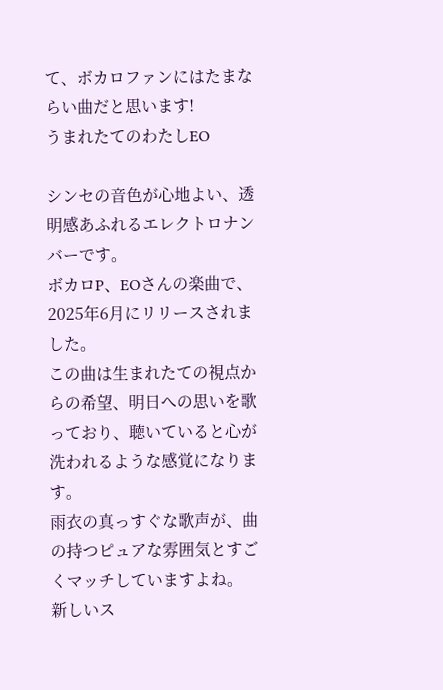て、ボカロファンにはたまならい曲だと思います!
うまれたてのわたしEO

シンセの音色が心地よい、透明感あふれるエレクトロナンバーです。
ボカロP、EOさんの楽曲で、2025年6月にリリースされました。
この曲は生まれたての視点からの希望、明日への思いを歌っており、聴いていると心が洗われるような感覚になります。
雨衣の真っすぐな歌声が、曲の持つピュアな雰囲気とすごくマッチしていますよね。
新しいス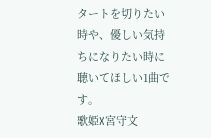タートを切りたい時や、優しい気持ちになりたい時に聴いてほしい1曲です。
歌姫X宮守文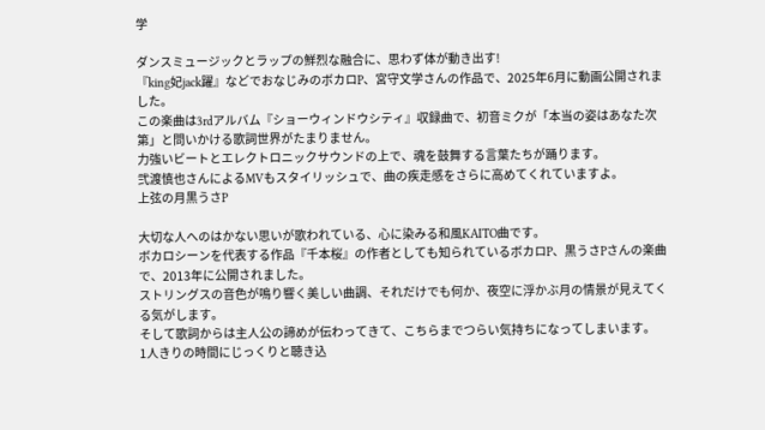学

ダンスミュージックとラップの鮮烈な融合に、思わず体が動き出す!
『king妃jack躍』などでおなじみのボカロP、宮守文学さんの作品で、2025年6月に動画公開されました。
この楽曲は3rdアルバム『ショーウィンドウシティ』収録曲で、初音ミクが「本当の姿はあなた次第」と問いかける歌詞世界がたまりません。
力強いビートとエレクトロニックサウンドの上で、魂を鼓舞する言葉たちが踊ります。
弐渡慎也さんによるMVもスタイリッシュで、曲の疾走感をさらに高めてくれていますよ。
上弦の月黒うさP

大切な人へのはかない思いが歌われている、心に染みる和風KAITO曲です。
ボカロシーンを代表する作品『千本桜』の作者としても知られているボカロP、黒うさPさんの楽曲で、2013年に公開されました。
ストリングスの音色が鳴り響く美しい曲調、それだけでも何か、夜空に浮かぶ月の情景が見えてくる気がします。
そして歌詞からは主人公の諦めが伝わってきて、こちらまでつらい気持ちになってしまいます。
1人きりの時間にじっくりと聴き込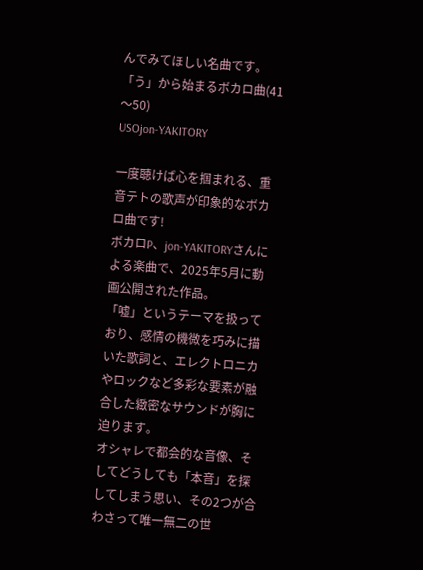んでみてほしい名曲です。
「う」から始まるボカロ曲(41〜50)
USOjon-YAKITORY

一度聴けば心を掴まれる、重音テトの歌声が印象的なボカロ曲です!
ボカロP、jon-YAKITORYさんによる楽曲で、2025年5月に動画公開された作品。
「嘘」というテーマを扱っており、感情の機微を巧みに描いた歌詞と、エレクトロニカやロックなど多彩な要素が融合した緻密なサウンドが胸に迫ります。
オシャレで都会的な音像、そしてどうしても「本音」を探してしまう思い、その2つが合わさって唯一無二の世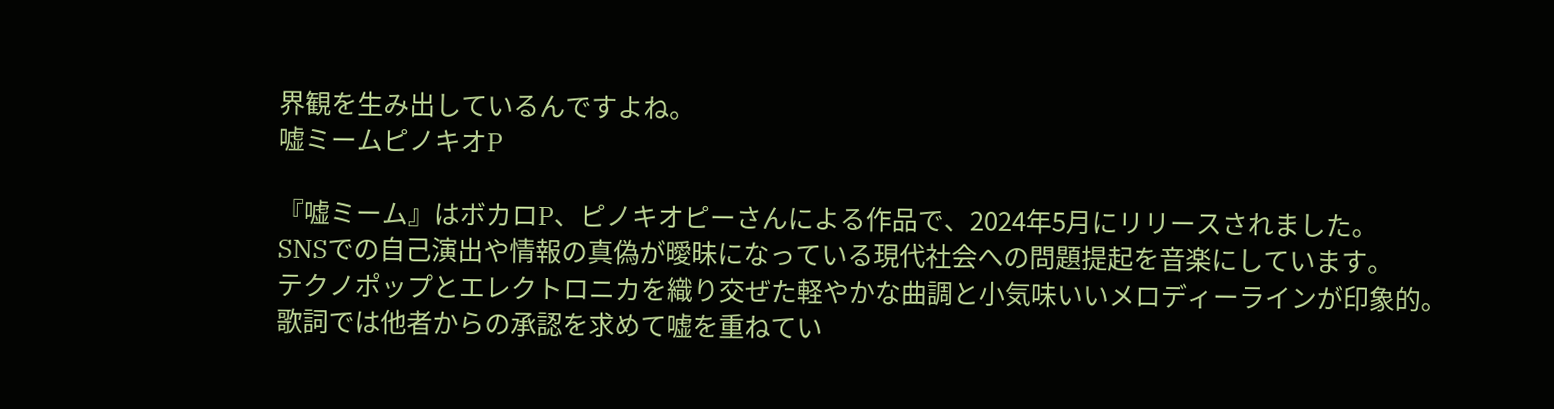界観を生み出しているんですよね。
嘘ミームピノキオP

『嘘ミーム』はボカロP、ピノキオピーさんによる作品で、2024年5月にリリースされました。
SNSでの自己演出や情報の真偽が曖昧になっている現代社会への問題提起を音楽にしています。
テクノポップとエレクトロニカを織り交ぜた軽やかな曲調と小気味いいメロディーラインが印象的。
歌詞では他者からの承認を求めて嘘を重ねてい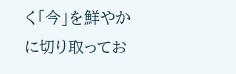く「今」を鮮やかに切り取ってお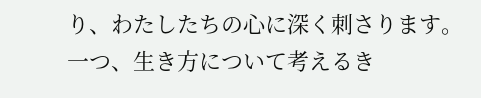り、わたしたちの心に深く刺さります。
一つ、生き方について考えるき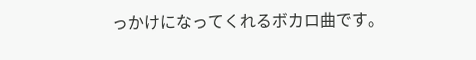っかけになってくれるボカロ曲です。